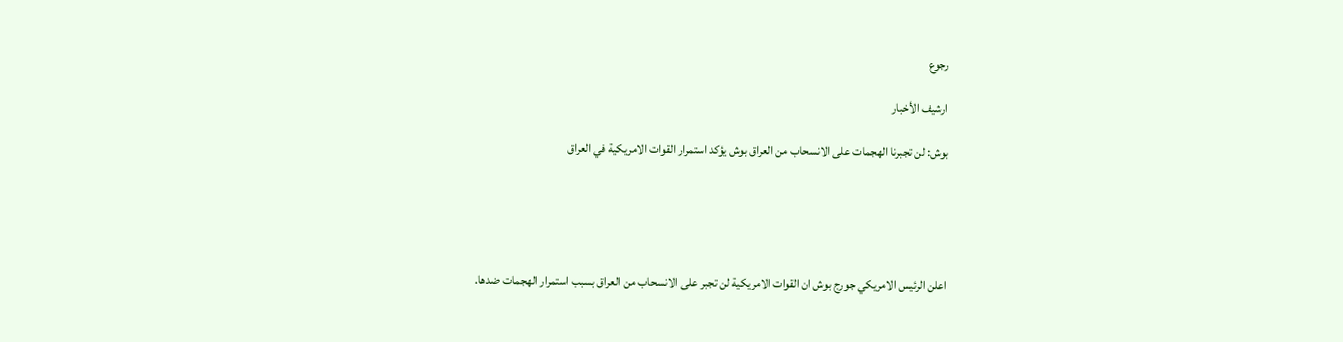رجوع

ارشيف الأخبار

بوش: لن تجبرنا الهجمات على الانسحاب من العراق بوش يؤكد استمرار القوات الامريكية في العراق





اعلن الرئيس الامريكي جورج بوش ان القوات الامريكية لن تجبر على الانسحاب من العراق بسبب استمرار الهجمات ضدها.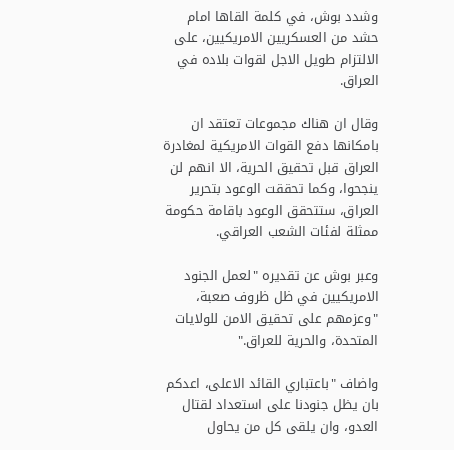وشدد بوش، في كلمة القاها امام حشد من العسكريين الامريكيين، على الالتزام طويل الاجل لقوات بلاده في العراق.

وقال ان هناك مجموعات تعتقد ان بامكانها دفع القوات الامريكية لمغادرة العراق قبل تحقيق الحرية، الا انهم لن ينجحوا، وكما تحققت الوعود بتحرير العراق، ستتحقق الوعود باقامة حكومة ممثلة لفئات الشعب العراقي.

وعبر بوش عن تقديره "لعمل الجنود الامريكيين في ظل ظروف صعبة، "وعزمهم على تحقيق الامن للولايات المتحدة، والحرية للعراق."

واضاف "باعتباري القائد الاعلى، اعدكم بان يظل جنودنا على استعداد لقتال العدو، وان يلقى كل من يحاول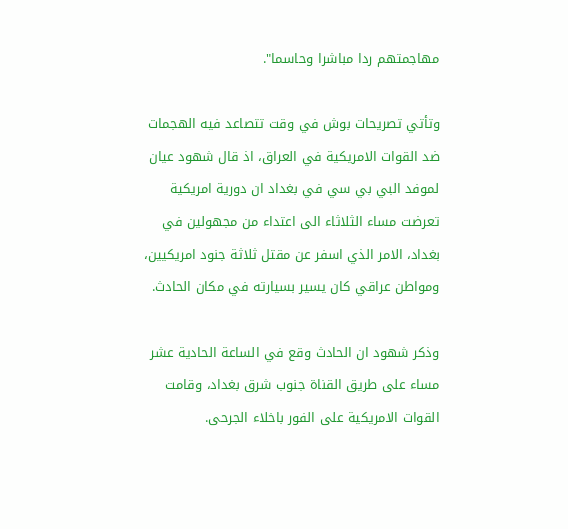مهاجمتهم ردا مباشرا وحاسما".

وتأتي تصريحات بوش في وقت تتصاعد فيه الهجمات ضد القوات الامريكية في العراق، اذ قال شهود عيان لموفد البي بي سي في بغداد ان دورية امريكية تعرضت مساء الثلاثاء الى اعتداء من مجهولين في بغداد، الامر الذي اسفر عن مقتل ثلاثة جنود امريكيين، ومواطن عراقي كان يسير بسيارته في مكان الحادث.

وذكر شهود ان الحادث وقع في الساعة الحادية عشر مساء على طريق القناة جنوب شرق بغداد، وقامت القوات الامريكية على الفور باخلاء الجرحى.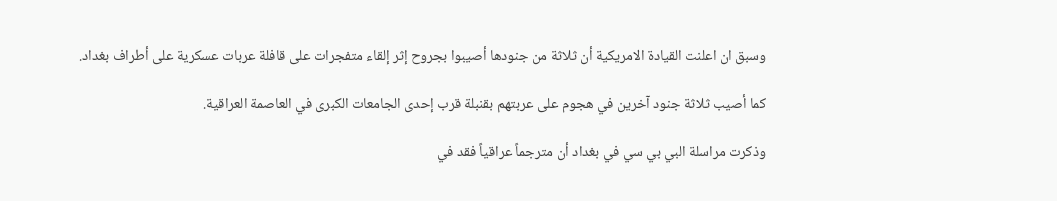وسبق ان اعلنت القيادة الامريكية أن ثلاثة من جنودها أصيبوا بجروح إثر إلقاء متفجرات على قافلة عربات عسكرية على أطراف بغداد.

كما أصيب ثلاثة جنود آخرين في هجوم على عربتهم بقنبلة قرب إحدى الجامعات الكبرى في العاصمة العراقية.

وذكرت مراسلة البي بي سي في بغداد أن مترجماً عراقياً فقد في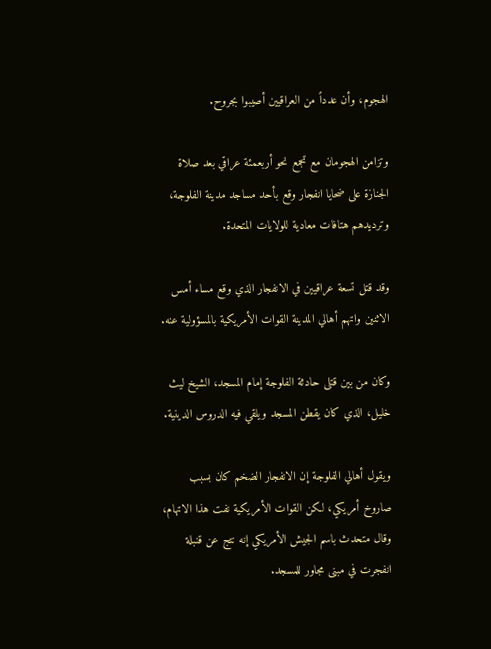الهجوم، وأن عدداً من العراقيين أصيبوا بجروح.

وتزامن الهجومان مع تجمع نحو أربعمئة عراقي بعد صلاة الجنازة على ضحايا انفجار وقع بأحد مساجد مدينة الفلوجة، وترديدهم هتافات معادية للولايات المتحدة.

وقد قتل تسعة عراقيين في الانفجار الذي وقع مساء أمس الاثنين واتهم أهالي المدينة القوات الأمريكية بالمسؤولية عنه.

وكان من بين قتلى حادثة الفلوجة إمام المسجد، الشيخ ليث خليل، الذي كان يقطن المسجد ويلقي فيه الدروس الدينية.

ويقول أهالي الفلوجة إن الانفجار الضخم كان بسبب صاروخ أمريكي، لكن القوات الأمريكية نفت هذا الاتهام، وقال متحدث باسم الجيش الأمريكي إنه نتج عن قنبلة انفجرت في مبنى مجاور للمسجد.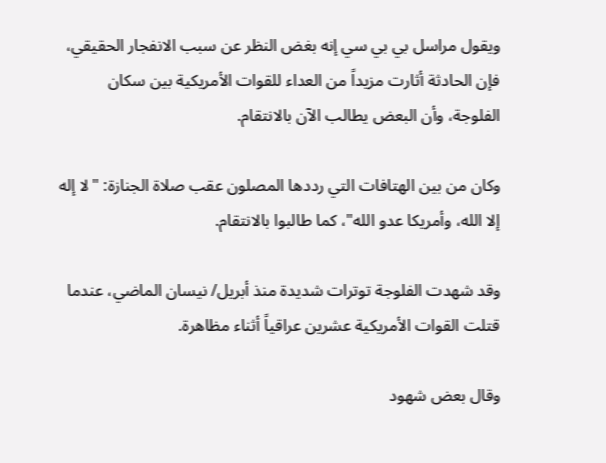ويقول مراسل بي بي سي إنه بغض النظر عن سبب الانفجار الحقيقي، فإن الحادثة أثارت مزيداً من العداء للقوات الأمريكية بين سكان الفلوجة، وأن البعض يطالب الآن بالانتقام.

وكان من بين الهتافات التي رددها المصلون عقب صلاة الجنازة: "لا إله إلا الله، وأمريكا عدو الله"، كما طالبوا بالانتقام.

وقد شهدت الفلوجة توترات شديدة منذ أبريل/ نيسان الماضي، عندما قتلت القوات الأمريكية عشرين عراقياً أثناء مظاهرة.

وقال بعض شهود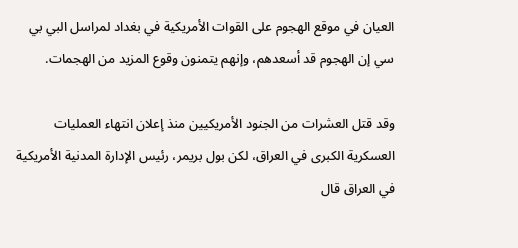العيان في موقع الهجوم على القوات الأمريكية في بغداد لمراسل البي بي سي إن الهجوم قد أسعدهم، وإنهم يتمنون وقوع المزيد من الهجمات.

وقد قتل العشرات من الجنود الأمريكيين منذ إعلان انتهاء العمليات العسكرية الكبرى في العراق، لكن بول بريمر، رئيس الإدارة المدنية الأمريكية في العراق قال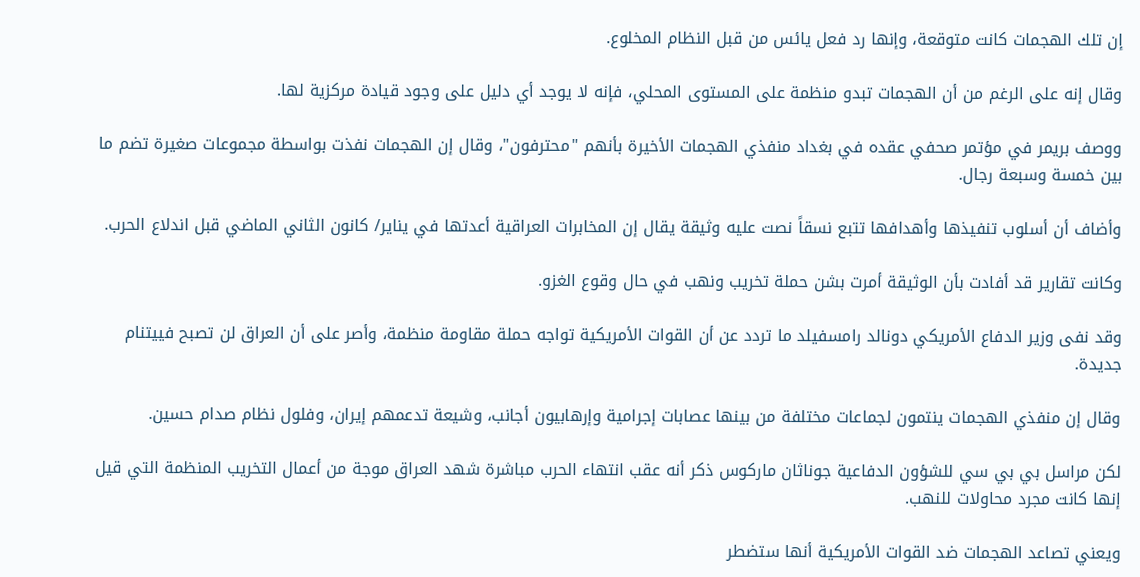إن تلك الهجمات كانت متوقعة، وإنها رد فعل يائس من قبل النظام المخلوع.

وقال إنه على الرغم من أن الهجمات تبدو منظمة على المستوى المحلي، فإنه لا يوجد أي دليل على وجود قيادة مركزية لها.

ووصف بريمر في مؤتمر صحفي عقده في بغداد منفذي الهجمات الأخيرة بأنهم "محترفون"، وقال إن الهجمات نفذت بواسطة مجموعات صغيرة تضم ما بين خمسة وسبعة رجال.

وأضاف أن أسلوب تنفيذها وأهدافها تتبع نسقاً نصت عليه وثيقة يقال إن المخابرات العراقية أعدتها في يناير/ كانون الثاني الماضي قبل اندلاع الحرب.

وكانت تقارير قد أفادت بأن الوثيقة أمرت بشن حملة تخريب ونهب في حال وقوع الغزو.

وقد نفى وزير الدفاع الأمريكي دونالد رامسفيلد ما تردد عن أن القوات الأمريكية تواجه حملة مقاومة منظمة، وأصر على أن العراق لن تصبح فييتنام جديدة.

وقال إن منفذي الهجمات ينتمون لجماعات مختلفة من بينها عصابات إجرامية وإرهابيون أجانب، وشيعة تدعمهم إيران، وفلول نظام صدام حسين.

لكن مراسل بي بي سي للشؤون الدفاعية جوناثان ماركوس ذكر أنه عقب انتهاء الحرب مباشرة شهد العراق موجة من أعمال التخريب المنظمة التي قيل إنها كانت مجرد محاولات للنهب.

ويعني تصاعد الهجمات ضد القوات الأمريكية أنها ستضطر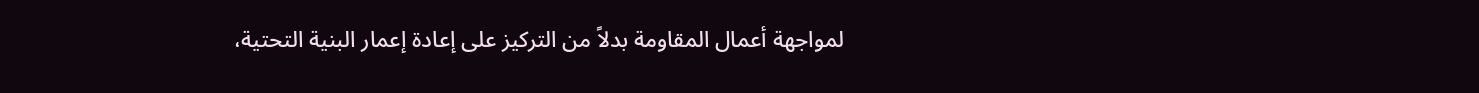لمواجهة أعمال المقاومة بدلاً من التركيز على إعادة إعمار البنية التحتية،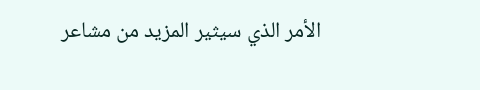الأمر الذي سيثير المزيد من مشاعر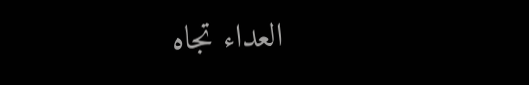العداء تجاه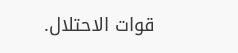قوات الاحتلال.